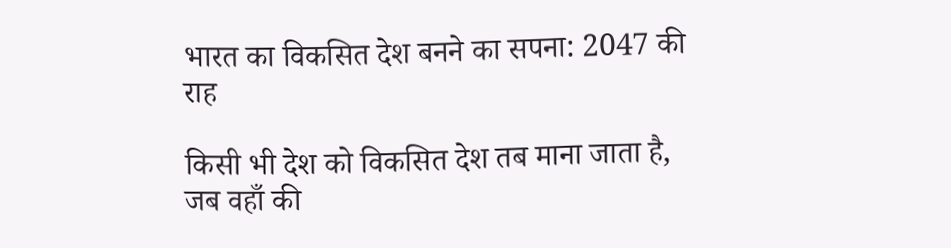भारत का विकसित देश बनने का सपना: 2047 की राह

किसी भी देश को विकसित देश तब माना जाता है, जब वहाँ की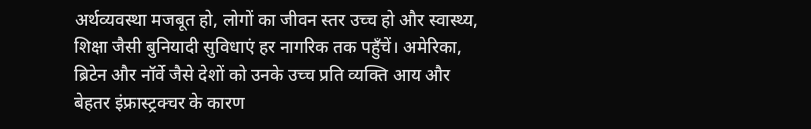अर्थव्यवस्था मजबूत हो, लोगों का जीवन स्तर उच्च हो और स्वास्थ्य, शिक्षा जैसी बुनियादी सुविधाएं हर नागरिक तक पहुँचें। अमेरिका, ब्रिटेन और नॉर्वे जैसे देशों को उनके उच्च प्रति व्यक्ति आय और बेहतर इंफ्रास्ट्रक्चर के कारण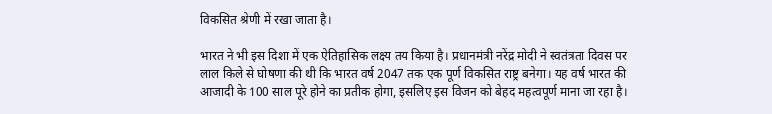विकसित श्रेणी में रखा जाता है।

भारत ने भी इस दिशा में एक ऐतिहासिक लक्ष्य तय किया है। प्रधानमंत्री नरेंद्र मोदी ने स्वतंत्रता दिवस पर लाल किले से घोषणा की थी कि भारत वर्ष 2047 तक एक पूर्ण विकसित राष्ट्र बनेगा। यह वर्ष भारत की आजादी के 100 साल पूरे होने का प्रतीक होगा, इसलिए इस विजन को बेहद महत्वपूर्ण माना जा रहा है।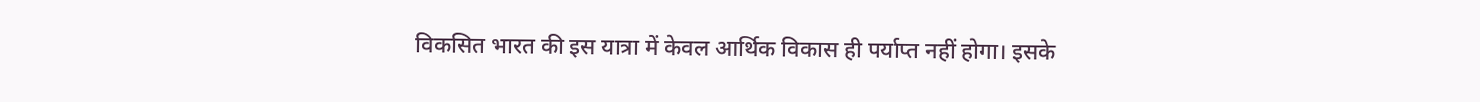विकसित भारत की इस यात्रा में केवल आर्थिक विकास ही पर्याप्त नहीं होगा। इसके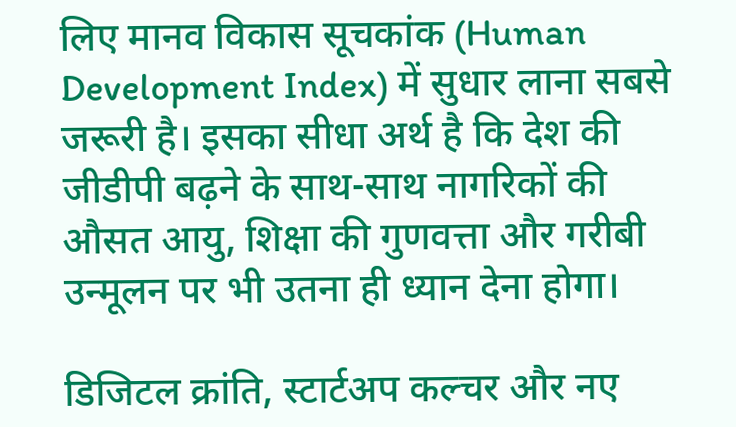लिए मानव विकास सूचकांक (Human Development Index) में सुधार लाना सबसे जरूरी है। इसका सीधा अर्थ है कि देश की जीडीपी बढ़ने के साथ-साथ नागरिकों की औसत आयु, शिक्षा की गुणवत्ता और गरीबी उन्मूलन पर भी उतना ही ध्यान देना होगा।

डिजिटल क्रांति, स्टार्टअप कल्चर और नए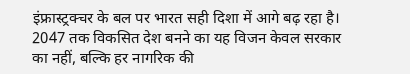इंफ्रास्ट्रक्चर के बल पर भारत सही दिशा में आगे बढ़ रहा है। 2047 तक विकसित देश बनने का यह विजन केवल सरकार का नहीं, बल्कि हर नागरिक की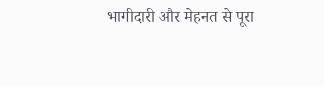भागीदारी और मेहनत से पूरा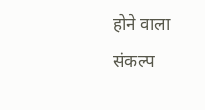होने वाला संकल्प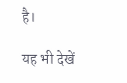है।

यह भी देखें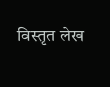विस्तृत लेख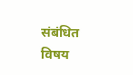संबंधित विषय